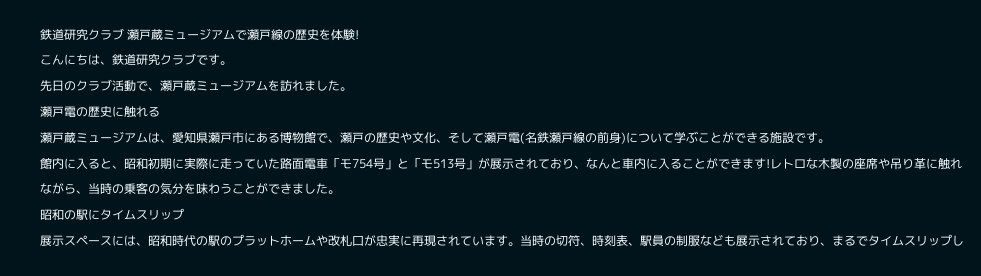鉄道研究クラブ 瀬戸蔵ミュージアムで瀬戸線の歴史を体験!
こんにちは、鉄道研究クラブです。
先日のクラブ活動で、瀬戸蔵ミュージアムを訪れました。
瀬戸電の歴史に触れる
瀬戸蔵ミュージアムは、愛知県瀬戸市にある博物館で、瀬戸の歴史や文化、そして瀬戸電(名鉄瀬戸線の前身)について学ぶことができる施設です。
館内に入ると、昭和初期に実際に走っていた路面電車「モ754号」と「モ513号」が展示されており、なんと車内に入ることができます!レトロな木製の座席や吊り革に触れながら、当時の乗客の気分を味わうことができました。
昭和の駅にタイムスリップ
展示スペースには、昭和時代の駅のプラットホームや改札口が忠実に再現されています。当時の切符、時刻表、駅員の制服なども展示されており、まるでタイムスリップし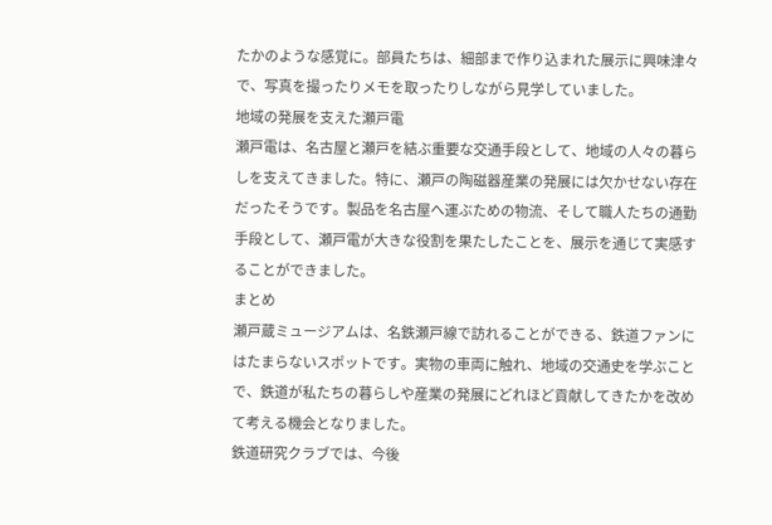たかのような感覚に。部員たちは、細部まで作り込まれた展示に興味津々で、写真を撮ったりメモを取ったりしながら見学していました。
地域の発展を支えた瀬戸電
瀬戸電は、名古屋と瀬戸を結ぶ重要な交通手段として、地域の人々の暮らしを支えてきました。特に、瀬戸の陶磁器産業の発展には欠かせない存在だったそうです。製品を名古屋へ運ぶための物流、そして職人たちの通勤手段として、瀬戸電が大きな役割を果たしたことを、展示を通じて実感することができました。
まとめ
瀬戸蔵ミュージアムは、名鉄瀬戸線で訪れることができる、鉄道ファンにはたまらないスポットです。実物の車両に触れ、地域の交通史を学ぶことで、鉄道が私たちの暮らしや産業の発展にどれほど貢献してきたかを改めて考える機会となりました。
鉄道研究クラブでは、今後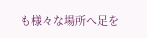も様々な場所へ足を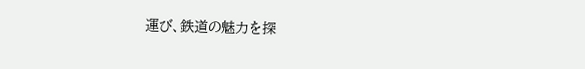運び、鉄道の魅力を探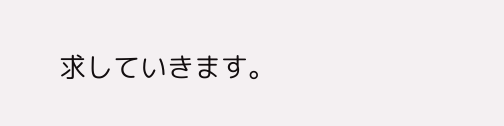求していきます。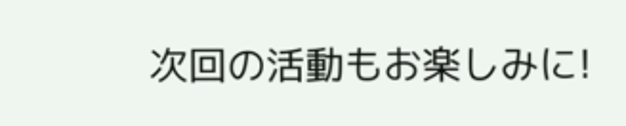次回の活動もお楽しみに!